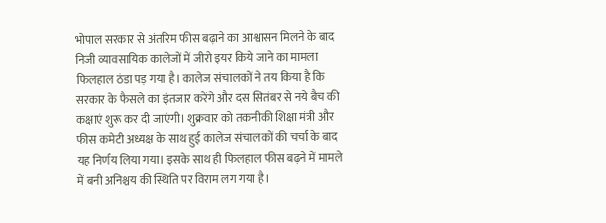भोपाल सरकार से अंतरिम फीस बढ़ाने का आश्वासन मिलने के बाद निजी व्यावसायिक कालेजों में जीरो इयर किये जाने का मामला फिलहाल ठंडा पड़ गया है। कालेज संचालकों ने तय किया है कि सरकार के फैसले का इंतजार करेंगे और दस सितंबर से नये बैच की कक्षाएं शुरू कर दी जाएंगी। शुक्रवार को तकनीकी शिक्षा मंत्री और फीस कमेटी अध्यक्ष के साथ हुई कालेज संचालकों की चर्चा के बाद यह निर्णय लिया गया। इसके साथ ही फिलहाल फीस बढ़ने में मामले में बनी अनिश्चय की स्थिति पर विराम लग गया है।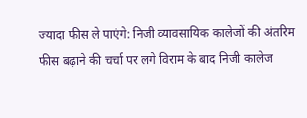ज्यादा फीस ले पाएंगे: निजी व्यावसायिक कालेजों की अंतरिम फीस बढ़ाने की चर्चा पर लगे विराम के बाद निजी कालेज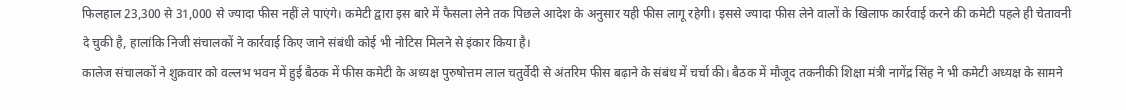फिलहाल 23,300 से 31,000 से ज्यादा फीस नहीं ले पाएंगे। कमेटी द्वारा इस बारे में फैसला लेने तक पिछले आदेश के अनुसार यही फीस लागू रहेगी। इससे ज्यादा फीस लेने वालों के खिलाफ कार्रवाई करने की कमेटी पहले ही चेतावनी दे चुकी है, हालांकि निजी संचालकों ने कार्रवाई किए जाने संबंधी कोई भी नोटिस मिलने से इंकार किया है।
कालेज संचालकों ने शुक्रवार को वल्लभ भवन में हुई बैठक में फीस कमेटी के अध्यक्ष पुरुषोत्तम लाल चतुर्वेदी से अंतरिम फीस बढ़ाने के संबंध में चर्चा की। बैठक में मौजूद तकनीकी शिक्षा मंत्री नागेंद्र सिंह ने भी कमेटी अध्यक्ष के सामने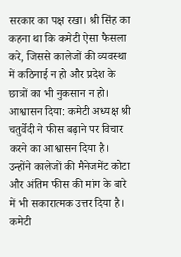सरकार का पक्ष रखा। श्री सिंह का कहना था कि कमेटी ऐसा फैसला करे, जिससे कालेजों की व्यवस्था में कठिनाई न हो और प्रदेश के छात्रों का भी नुकसान न हो।
आश्वासन दिया: कमेटी अध्यक्ष श्री चतुर्वेदी ने फीस बढ़ाने पर विचार करने का आश्वासन दिया है। उन्होंने कालेजों की मैनेजमेंट कोटा और अंतिम फीस की मांग के बारे में भी सकारात्मक उत्तर दिया है। कमेटी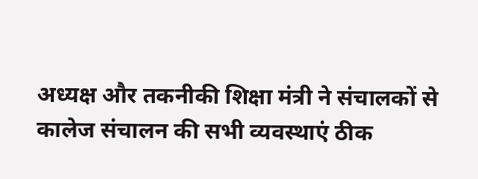अध्यक्ष और तकनीकी शिक्षा मंत्री ने संचालकों से कालेज संचालन की सभी व्यवस्थाएं ठीक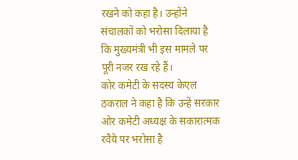रखने को कहा है। उन्होंने संचालकों को भरोसा दिलाया है कि मुख्यमंत्री भी इस मामले पर पूरी नजर रख रहे हैं।
कोर कमेटी के सदस्य केएल ठकराल ने कहा है कि उन्हें सरकार ओर कमेटी अध्यक्ष के सकारात्मक रवैये पर भरोसा है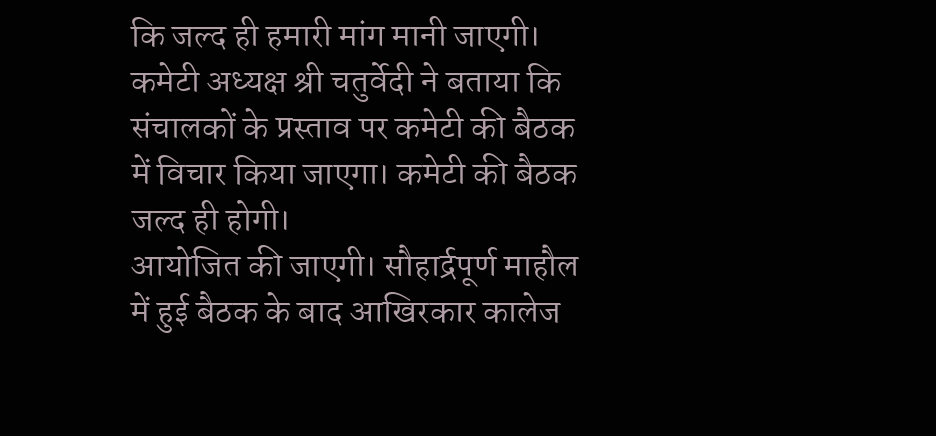कि जल्द ही हमारी मांग मानी जाएगी। कमेटी अध्यक्ष श्री चतुर्वेदी ने बताया कि संचालकों के प्रस्ताव पर कमेटी की बैठक में विचार किया जाएगा। कमेटी की बैठक जल्द ही होगी।
आयोजित की जाएगी। सौहार्द्रपूर्ण माहौल में हुई बैठक के बाद आखिरकार कालेज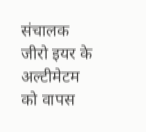संचालक जीरो इयर के अल्टीमेटम को वापस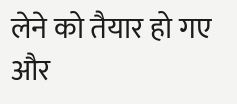लेने को तैयार हो गए और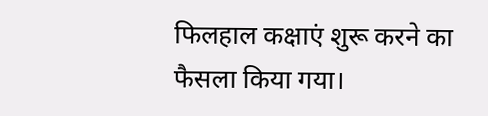फिलहाल कक्षाएं शुरू करने का फैसला किया गया।